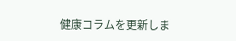健康コラムを更新しま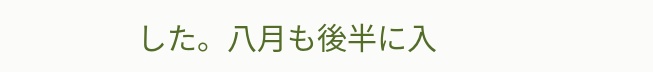した。八月も後半に入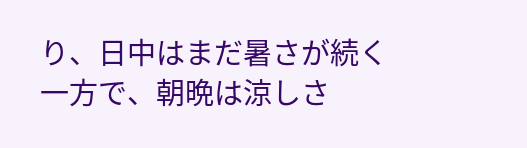り、日中はまだ暑さが続く一方で、朝晩は涼しさ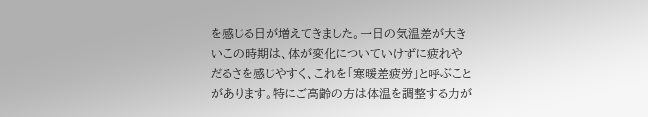を感じる日が増えてきました。一日の気温差が大きいこの時期は、体が変化についていけずに疲れやだるさを感じやすく、これを「寒暖差疲労」と呼ぶことがあります。特にご高齢の方は体温を調整する力が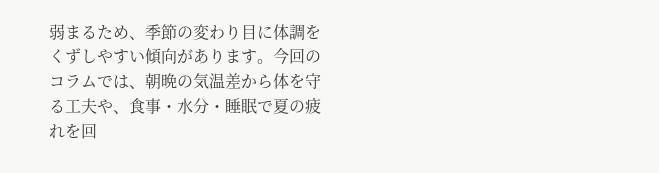弱まるため、季節の変わり目に体調をくずしやすい傾向があります。今回のコラムでは、朝晩の気温差から体を守る工夫や、食事・水分・睡眠で夏の疲れを回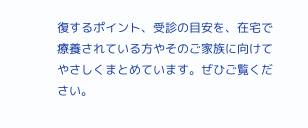復するポイント、受診の目安を、在宅で療養されている方やそのご家族に向けてやさしくまとめています。ぜひご覧ください。